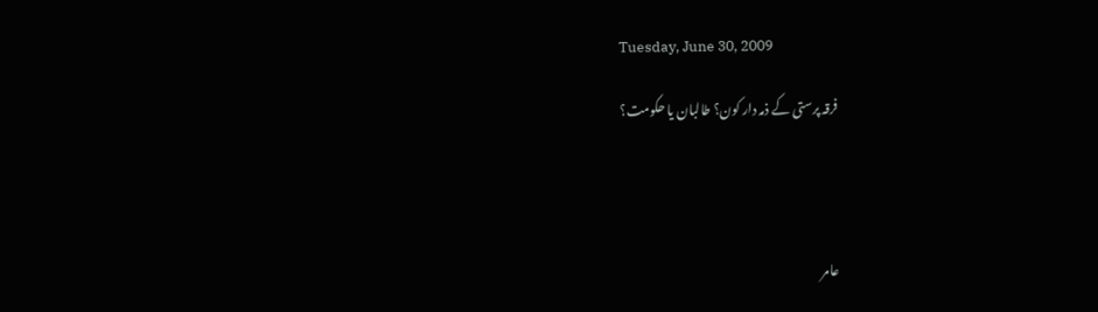Tuesday, June 30, 2009

فرقہ پرستی کے ذمہ دار کون؟ طالبان یا حکومت؟




عامر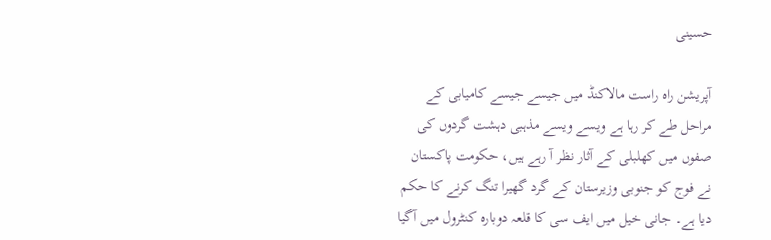حسینی

آپریشن راہ راست مالاکنڈ میں جیسے جیسے کامیابی کے مراحل طے کر رہا ہے ویسے ویسے مذہبی دہشت گردوں کی صفوں میں کھلبلی کے آثار نظر آ رہے ہیں، حکومت پاکستان نے فوج کو جنوبی وزیرستان کے گرد گھیرا تنگ کرنے کا حکم دیا ہے۔ جانی خیل میں ایف سی کا قلعہ دوبارہ کنٹرول میں آگیا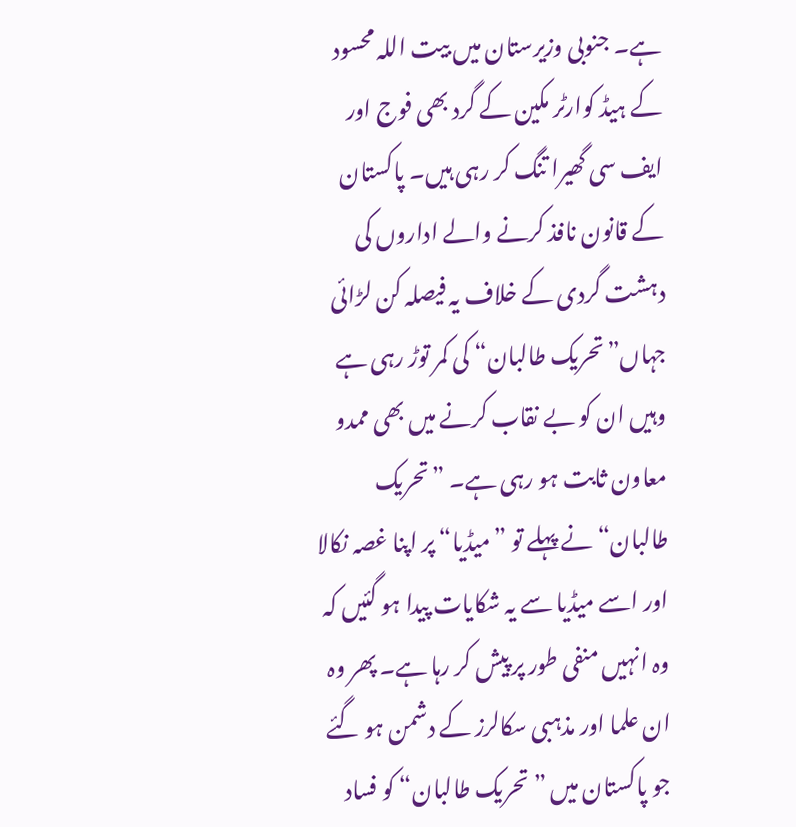ہے۔ جنوبی وزیرستان میں بیت اللہ محسود کے ہیڈ کوارٹر مکین کے گرد بھی فوج اور ایف سی گھیرا تنگ کر رہی ہیں۔ پاکستان کے قانون نافذ کرنے والے اداروں کی دہشت گردی کے خلاف یہ فیصلہ کن لڑائی جہاں”تحریک طالبان“ کی کمر توڑ رہی ہے وہیں ان کو بے نقاب کرنے میں بھی ممدو معاون ثابت ہو رہی ہے۔ ”تحریک طالبان“ نے پہلے تو ”میڈیا“ پر اپنا غصہ نکالا اور اسے میڈیا سے یہ شکایات پیدا ہو گئیں کہ وہ انہیں منفی طور پر پیش کر رہا ہے۔ پھر وہ ان علما اور مذہبی سکالرز کے دشمن ہو گئے جو پاکستان میں ” تحریک طالبان“ کو فساد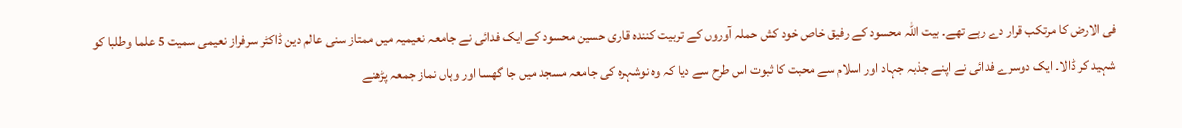فی الارض کا مرتکب قرار دے رہے تھے۔ بیت اللہ محسود کے رفیق خاص خود کش حملہ آوروں کے تربیت کنندہ قاری حسین محسود کے ایک فدائی نے جامعہ نعیمیہ میں ممتاز سنی عالم دین ڈاکٹر سرفراز نعیمی سمیت 5 علما وطلبا کو شہید کر ڈالا۔ ایک دوسرے فدائی نے اپنے جذبہ جہاد اور اسلام سے محبت کا ثبوت اس طرح سے دیا کہ وہ نوشہرہ کی جامعہ مسجد میں جا گھسا اور وہاں نماز جمعہ پڑھنے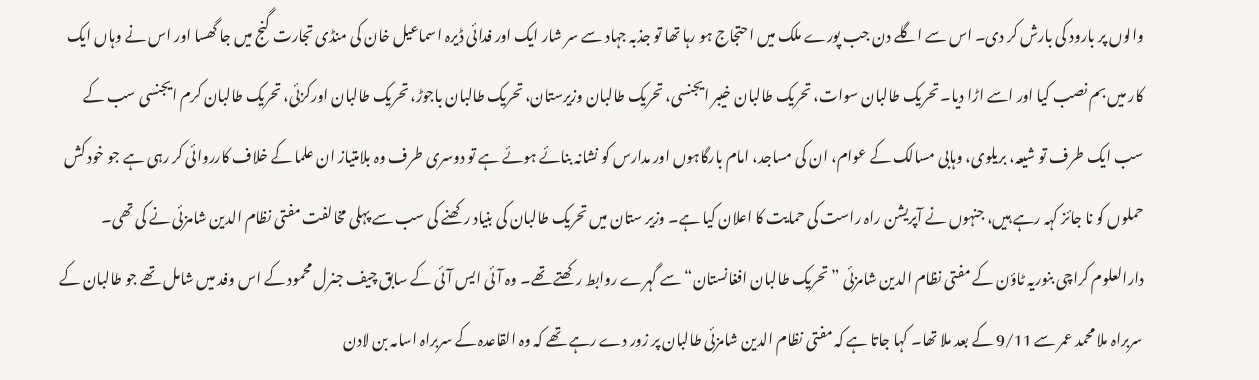والوں پر بارود کی بارش کر دی۔ اس سے اگلے دن جب پورے ملک میں احتجاج ہو رہا تھا تو جذبہ جہاد سے سر شار ایک اور فدائی ڈیرہ اسماعیل خان کی منڈی تجارت گنج میں جا گھسا اور اس نے وہاں ایک کار میں بم نصب کیا اور اسے اڑا دیا۔ تحریک طالبان سوات، تحریک طالبان خیبر ایجنسی، تحریک طالبان وزیرستان، تحریک طالبان باجوڑ، تحریک طالبان اورکزئی، تحریک طالبان کرم ایجنسی سب کے سب ایک طرف تو شیعہ، بریلوی، وہابی مسالک کے عوام، ان کی مساجد، امام بارگاہوں اور مدارس کو نشانہ بنائے ہوئے ہے تو دوسری طرف وہ بلامتیاز ان علما کے خلاف کارروائی کر رہی ہے جو خود کش حملوں کو نا جائز کہہ رہے ہیں، جنہوں نے آپریشن راہ راست کی حمایت کا اعلان کیا ہے۔ وزیر ستان میں تحریک طالبان کی بنیاد رکھنے کی سب سے پہلی مخالفت مفتی نظام الدین شامزئی نے کی تھی۔ دارالعلوم کراچی بنوریہ ٹاؤن کے مفتی نظام الدین شامزئی ” تحریک طالبان افغانستان“ سے گہرے روابط رکھتے تھے۔ وہ آئی ایس آئی کے سابق چیف جنرل محمود کے اس وفد میں شامل تھے جو طالبان کے سربراہ ملا محمد عمر سے 9/11 کے بعد ملا تھا۔ کہا جاتا ہے کہ مفتی نظام الدین شامزئی طالبان پر زور دے رہے تھے کہ وہ القاعدہ کے سربراہ اسامہ بن لادن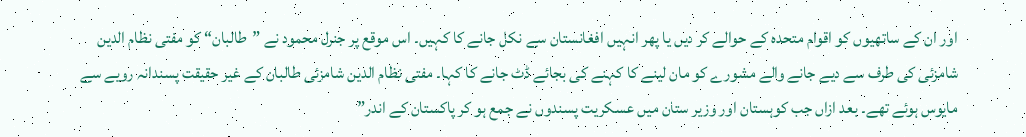اور ان کے ساتھیوں کو اقوام متحدہ کے حوالے کر دیں یا پھر انہیں افغانستان سے نکل جانے کا کہیں۔ اس موقع پر جنرل محمود نے ”طالبان“ کو مفتی نظام الدین شامزئی کی طرف سے دیے جانے والے مشورے کو مان لینے کا کہنے کی بجائے ڈٹ جانے کا کہا۔ مفتی نظام الدین شامزئی طالبان کے غیر حقیقت پسندانہ رویے سے مایوس ہوئے تھے۔ بعد ازاں جب کوہستان اور وزیر ستان میں عسکریت پسندوں نے جمع ہو کر پاکستان کے اندر”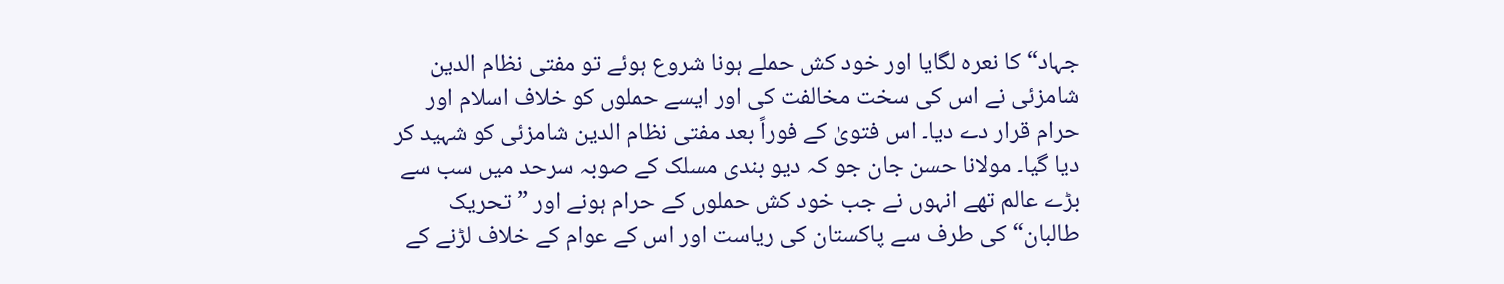جہاد“ کا نعرہ لگایا اور خود کش حملے ہونا شروع ہوئے تو مفتی نظام الدین شامزئی نے اس کی سخت مخالفت کی اور ایسے حملوں کو خلاف اسلام اور حرام قرار دے دیا۔ اس فتویٰ کے فوراً بعد مفتی نظام الدین شامزئی کو شہید کر دیا گیا۔ مولانا حسن جان جو کہ دیو بندی مسلک کے صوبہ سرحد میں سب سے بڑے عالم تھے انہوں نے جب خود کش حملوں کے حرام ہونے اور ” تحریک طالبان“ کی طرف سے پاکستان کی ریاست اور اس کے عوام کے خلاف لڑنے کے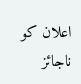اعلان کو ناجائز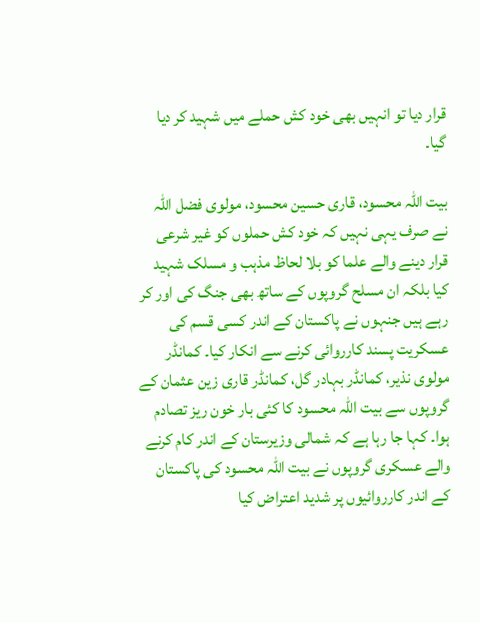قرار دیا تو انہیں بھی خود کش حملے میں شہید کر دیا گیا۔

بیت اللہ محسود، قاری حسین محسود، مولوی فضل اللہ نے صرف یہی نہیں کہ خود کش حملوں کو غیر شرعی قرار دینے والے علما کو بلا لحاظ مذہب و مسلک شہید کیا بلکہ ان مسلح گروپوں کے ساتھ بھی جنگ کی اور کر رہے ہیں جنہوں نے پاکستان کے اندر کسی قسم کی عسکریت پسند کارروائی کرنے سے انکار کیا۔ کمانڈر مولوی نذیر، کمانڈر بہادر گل، کمانڈر قاری زین عثمان کے گروپوں سے بیت اللہ محسود کا کئی بار خون ریز تصادم ہوا۔ کہا جا رہا ہے کہ شمالی وزیرستان کے اندر کام کرنے والے عسکری گروپوں نے بیت اللہ محسود کی پاکستان کے اندر کارروائیوں پر شدید اعتراض کیا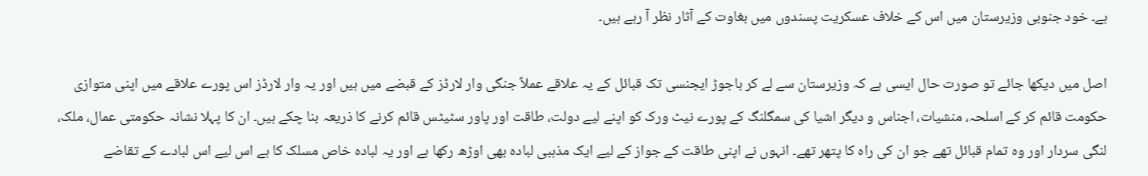ہے۔ خود جنوبی وزیرستان میں اس کے خلاف عسکریت پسندوں میں بغاوت کے آثار نظر آ رہے ہیں۔

اصل میں دیکھا جائے تو صورت حال ایسی ہے کہ وزیرستان سے لے کر باجوڑ ایجنسی تک قبائل کے یہ علاقے عملاً جنگی وار لارڈز کے قبضے میں ہیں اور یہ وار لارڈز اس پورے علاقے میں اپنی متوازی حکومت قائم کر کے اسلحہ، منشیات، اجناس و دیگر اشیا کی سمگلنگ کے پورے نیٹ ورک کو اپنے لیے دولت، طاقت اور پاور سٹیٹس قائم کرنے کا ذریعہ بنا چکے ہیں۔ ان کا پہلا نشانہ حکومتی عمال، ملک، لنگی سردار اور وہ تمام قبائل تھے جو ان کی راہ کا پتھر تھے۔ انہوں نے اپنی طاقت کے جواز کے لیے ایک مذہبی لبادہ بھی اوڑھ رکھا ہے اور یہ لبادہ خاص مسلک کا ہے اس لیے اس لبادے کے تقاضے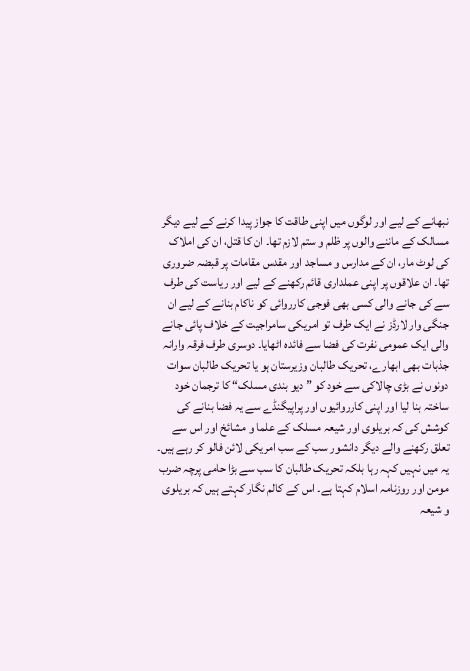نبھانے کے لیے اور لوگوں میں اپنی طاقت کا جواز پیدا کرنے کے لیے دیگر مسالک کے ماننے والوں پر ظلم و ستم لازم تھا۔ ان کا قتل، ان کی املاک کی لوٹ مار، ان کے مدارس و مساجد اور مقدس مقامات پر قبضہ ضروری تھا۔ ان علاقوں پر اپنی عملداری قائم رکھنے کے لیے اور ریاست کی طرف سے کی جانے والی کسی بھی فوجی کارروائی کو ناکام بنانے کے لیے ان جنگی وار لارڈز نے ایک طرف تو امریکی سامراجیت کے خلاف پائی جانے والی ایک عمومی نفرت کی فضا سے فائدہ اٹھایا۔ دوسری طرف فرقہ وارانہ جذبات بھی ابھارے، تحریک طالبان وزیرستان ہو یا تحریک طالبان سوات دونوں نے بڑی چالاکی سے خود کو ” دیو بندی مسلک“ کا ترجمان خود ساختہ بنا لیا اور اپنی کارروائیوں اور پراپیگنڈے سے یہ فضا بنانے کی کوشش کی کہ بریلوی اور شیعہ مسلک کے علما و مشائخ اور اس سے تعلق رکھنے والے دیگر دانشور سب کے سب امریکی لائن فالو کر رہے ہیں۔ یہ میں نہیں کہہ رہا بلکہ تحریک طالبان کا سب سے بڑا حامی پرچہ ضرب مومن اور روزنامہ اسلام کہتا ہے۔ اس کے کالم نگار کہتے ہیں کہ بریلوی و شیعہ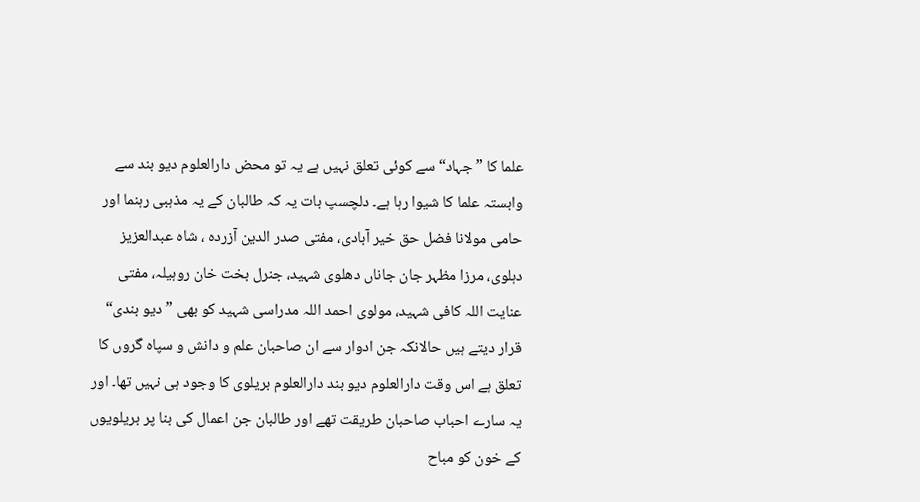علما کا ” جہاد“ سے کوئی تعلق نہیں ہے یہ تو محض دارالعلوم دیو بند سے وابستہ علما کا شیوا رہا ہے۔ دلچسپ بات یہ کہ طالبان کے یہ مذہبی رہنما اور حامی مولانا فضل حق خیر آبادی، مفتی صدر الدین آزردہ ، شاہ عبدالعزیز دہلوی، مرزا مظہر جان جاناں دھلوی شہید، جنرل بخت خان روہیلہ، مفتی عنایت اللہ کافی شہید، مولوی احمد اللہ مدراسی شہید کو بھی ” دیو بندی“ قرار دیتے ہیں حالانکہ جن ادوار سے ان صاحبان علم و دانش و سپاہ گروں کا تعلق ہے اس وقت دارالعلوم دیو بند دارالعلوم بریلوی کا وجود ہی نہیں تھا۔ اور یہ سارے احباب صاحبان طریقت تھے اور طالبان جن اعمال کی بنا پر بریلویوں کے خون کو مباح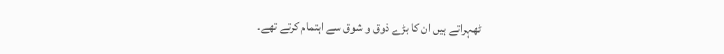ٹھہراتے ہیں ان کا بڑے ذوق و شوق سے اہتمام کرتے تھے۔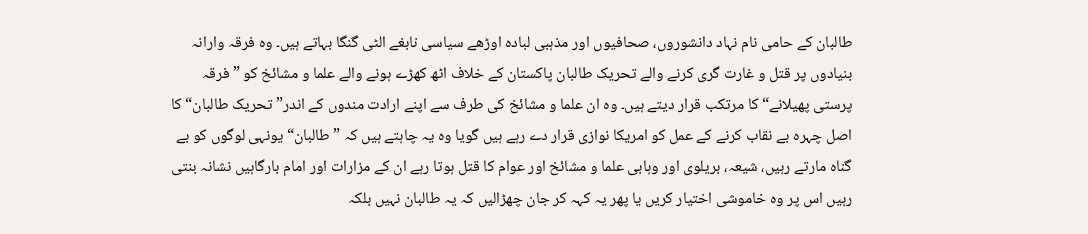طالبان کے حامی نام نہاد دانشوروں، صحافیوں اور مذہبی لبادہ اوڑھے سیاسی نابغے الٹی گنگا بہاتے ہیں۔ وہ فرقہ وارانہ بنیادوں پر قتل و غارت گری کرنے والے تحریک طالبان پاکستان کے خلاف اٹھ کھڑے ہونے والے علما و مشائخ کو ” فرقہ پرستی پھیلانے“ کا مرتکب قرار دیتے ہیں۔ وہ ان علما و مشائخ کی طرف سے اپنے ارادت مندوں کے اندر” تحریک طالبان“ کا اصل چہرہ بے نقاب کرنے کے عمل کو امریکا نوازی قرار دے رہے ہیں گویا وہ یہ چاہتے ہیں کہ ” طالبان“ یونہی لوگوں کو بے گناہ مارتے رہیں، شیعہ، بریلوی اور وہابی علما و مشائخ اور عوام کا قتل ہوتا رہے ان کے مزارات اور امام بارگاہیں نشانہ بنتی رہیں اس پر وہ خاموشی اختیار کریں یا پھر یہ کہہ کر جان چھڑالیں کہ یہ طالبان نہیں بلکہ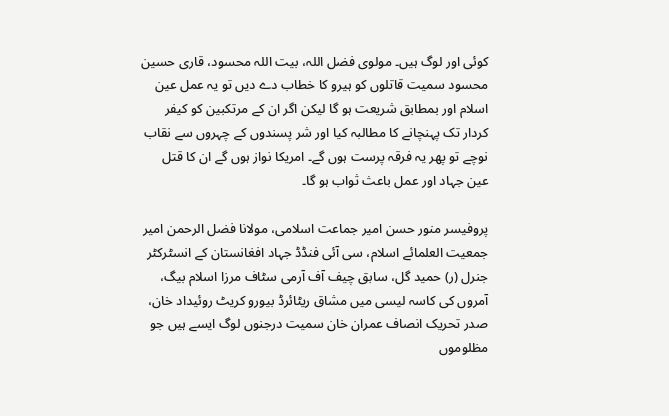کوئی اور لوگ ہیں۔ مولوی فضل اللہ، بیت اللہ محسود، قاری حسین محسود سمیت قاتلوں کو ہیرو کا خطاب دے دیں تو یہ عمل عین اسلام اور بمطابق شریعت ہو گا لیکن اگر ان کے مرتکبین کو کیفر کردار تک پہنچانے کا مطالبہ کیا اور شر پسندوں کے چہروں سے نقاب نوچے تو پھر یہ فرقہ پرست ہوں گے۔ امریکا نواز ہوں گے ان کا قتل عین جہاد اور عمل باعث ثواب ہو گا۔

پروفیسر منور حسن امیر جماعت اسلامی، مولانا فضل الرحمن امیر جمعیت العلمائے اسلام، سی آئی فنڈڈ جہاد افغانستان کے انسٹرکٹر جنرل (ر) حمید گل، سابق چیف آف آرمی سٹاف مرزا اسلام بیگ، آمروں کی کاسہ لیسی میں مشاق ریٹائرڈ بیورو کریٹ روئیداد خان، صدر تحریک انصاف عمران خان سمیت درجنوں لوگ ایسے ہیں جو مظلوموں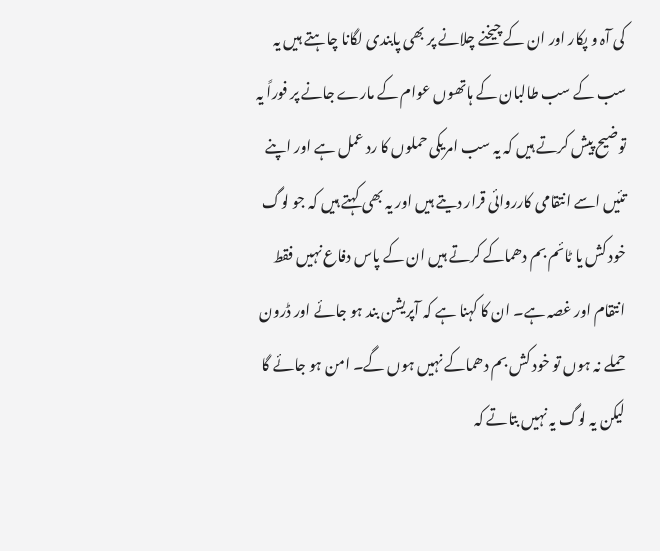کی آہ و پکار اور ان کے چیخنے چلانے پر بھی پابندی لگانا چاہتے ہیں یہ سب کے سب طالبان کے ہاتھوں عوام کے مارے جانے پر فوراً یہ توضیح پیش کرتے ہیں کہ یہ سب امریکی حملوں کا رد عمل ہے اور اپنے تئیں اسے انتقامی کارروائی قرار دیتے ہیں اور یہ بھی کہتے ہیں کہ جو لوگ خود کش یا ٹائم بم دھماکے کرتے ہیں ان کے پاس دفاع نہیں فقط انتقام اور غصہ ہے۔ ان کا کہنا ہے کہ آپریشن بند ہو جائے اور ڈرون حملے نہ ہوں تو خود کش بم دھماکے نہیں ہوں گے۔ امن ہو جائے گا لیکن یہ لوگ یہ نہیں بتاتے کہ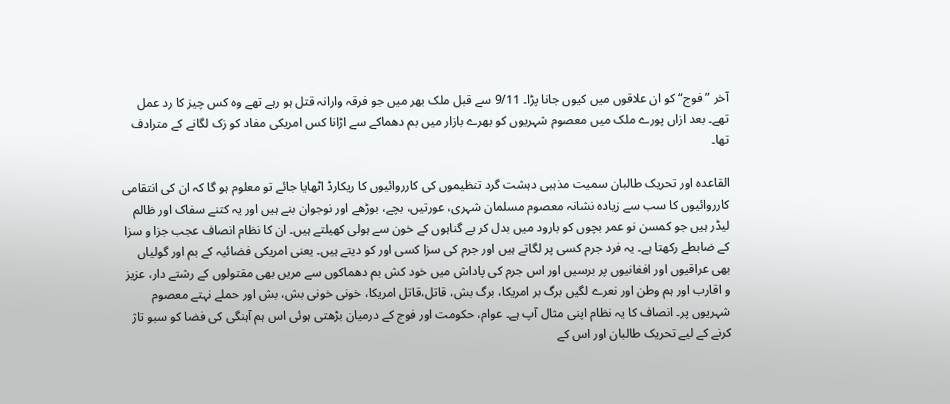آخر ” فوج“ کو ان علاقوں میں کیوں جانا پڑا۔ 9/11 سے قبل ملک بھر میں جو فرقہ وارانہ قتل ہو رہے تھے وہ کس چیز کا رد عمل تھے۔ بعد ازاں پورے ملک میں معصوم شہریوں کو بھرے بازار میں بم دھماکے سے اڑانا کس امریکی مفاد کو زک لگانے کے مترادف تھا۔

القاعدہ اور تحریک طالبان سمیت مذہبی دہشت گرد تنظیموں کی کارروائیوں کا ریکارڈ اٹھایا جائے تو معلوم ہو گا کہ ان کی انتقامی کارروائیوں کا سب سے زیادہ نشانہ معصوم مسلمان شہری، عورتیں، بچے، بوڑھے اور نوجوان بنے ہیں اور یہ کتنے سفاک اور ظالم لیڈر ہیں جو کمسن نو عمر بچوں کو بارود میں بدل کر بے گناہوں کے خون سے ہولی کھیلتے ہیں۔ ان کا نظام انصاف عجب جزا و سزا کے ضابطے رکھتا ہے۔ یہ فرد جرم کسی پر لگاتے ہیں اور جرم کی سزا کسی اور کو دیتے ہیں۔ یعنی امریکی فضائیہ کے بم اور گولیاں بھی عراقیوں اور افغانیوں پر برسیں اور اس جرم کی پاداش میں خود کش بم دھماکوں سے مریں بھی مقتولوں کے رشتے دار، عزیز و اقارب اور ہم وطن اور نعرے لگیں برگ بر امریکا، برگ بش، قاتل،قاتل امریکا، خونی خونی بش، بش اور حملے نہتے معصوم شہریوں پر۔ انصاف کا یہ نظام اپنی مثال آپ ہے۔ عوام، حکومت اور فوج کے درمیان بڑھتی ہوئی اس ہم آہنگی کی فضا کو سبو تاژ کرنے کے لیے تحریک طالبان اور اس کے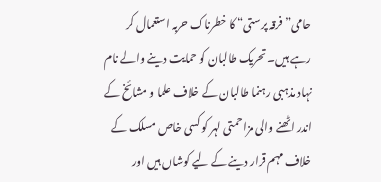حامی” فرقہ پرستی“ کا خطرناک حربہ استعمال کر رہے ہیں۔ تحریک طالبان کو حمایت دینے والے نام نہاد مذہبی رہنما طالبان کے خلاف علما و مشائخ کے اندر اٹھنے والی مزاحمتی لہر کو کسی خاص مسلک کے خلاف مہم قرار دینے کے لیے کوشاں ہیں اور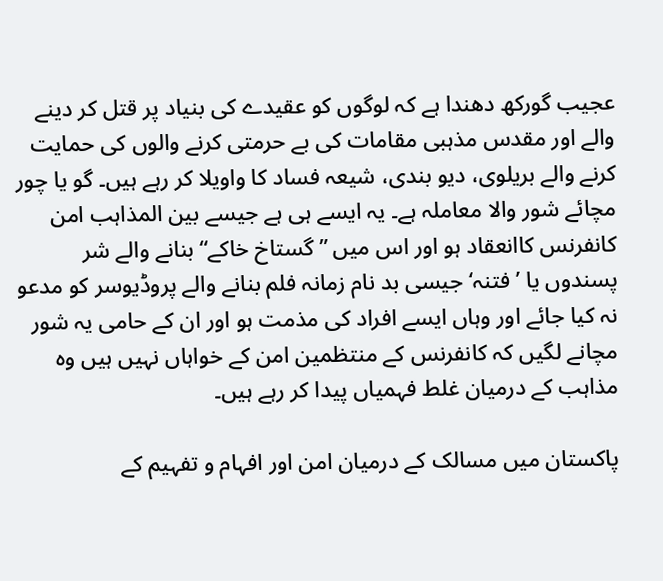عجیب گورکھ دھندا ہے کہ لوگوں کو عقیدے کی بنیاد پر قتل کر دینے والے اور مقدس مذہبی مقامات کی بے حرمتی کرنے والوں کی حمایت کرنے والے بریلوی، دیو بندی، شیعہ فساد کا واویلا کر رہے ہیں۔ گو یا چور مچائے شور والا معاملہ ہے۔ یہ ایسے ہی ہے جیسے بین المذاہب امن کانفرنس کاانعقاد ہو اور اس میں ” گستاخ خاکے“ بنانے والے شر پسندوں یا ’فتنہ‘ جیسی بد نام زمانہ فلم بنانے والے پروڈیوسر کو مدعو نہ کیا جائے اور وہاں ایسے افراد کی مذمت ہو اور ان کے حامی یہ شور مچانے لگیں کہ کانفرنس کے منتظمین امن کے خواہاں نہیں ہیں وہ مذاہب کے درمیان غلط فہمیاں پیدا کر رہے ہیں۔

پاکستان میں مسالک کے درمیان امن اور افہام و تفہیم کے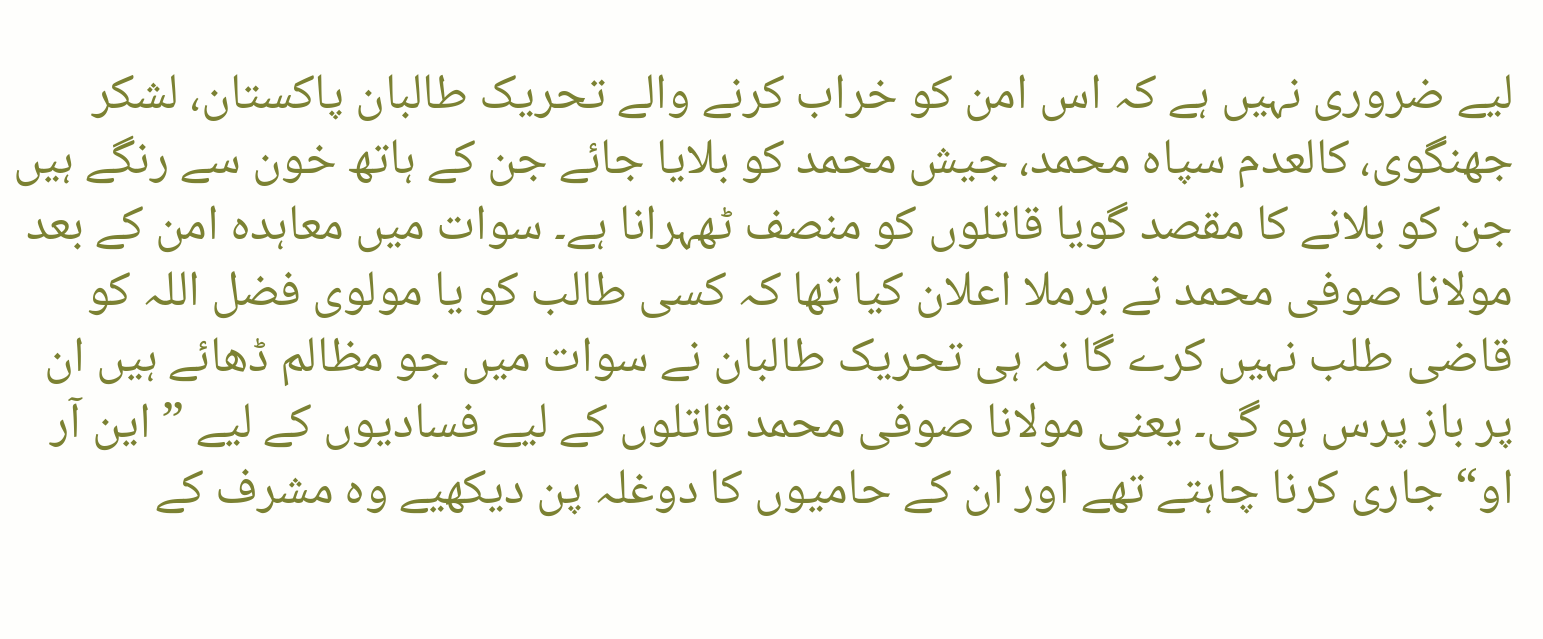لیے ضروری نہیں ہے کہ اس امن کو خراب کرنے والے تحریک طالبان پاکستان، لشکر جھنگوی، کالعدم سپاہ محمد، جیش محمد کو بلایا جائے جن کے ہاتھ خون سے رنگے ہیں جن کو بلانے کا مقصد گویا قاتلوں کو منصف ٹھہرانا ہے۔ سوات میں معاہدہ امن کے بعد مولانا صوفی محمد نے برملا اعلان کیا تھا کہ کسی طالب کو یا مولوی فضل اللہ کو قاضی طلب نہیں کرے گا نہ ہی تحریک طالبان نے سوات میں جو مظالم ڈھائے ہیں ان پر باز پرس ہو گی۔ یعنی مولانا صوفی محمد قاتلوں کے لیے فسادیوں کے لیے ” این آر او“ جاری کرنا چاہتے تھے اور ان کے حامیوں کا دوغلہ پن دیکھیے وہ مشرف کے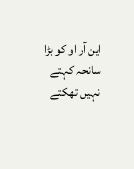این آر او کو بڑا سانحہ کہتے نہیں تھکتے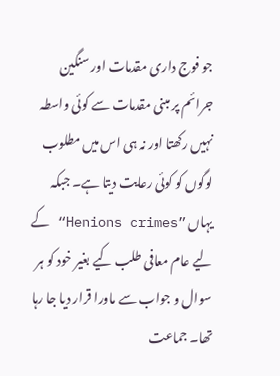جو فوج داری مقدمات اور سنگین جرائم پر مبنی مقدمات سے کوئی واسطہ نہیں رکھتا اور نہ ہی اس میں مطلوب لوگوں کو کوئی رعایت دیتا ہے۔ جبکہ یہاں ”Henions crimes“ کے لیے عام معافی طلب کیے بغیر خود کو ہر سوال و جواب سے ماورا قرار دیا جا رہا تھا۔ جماعت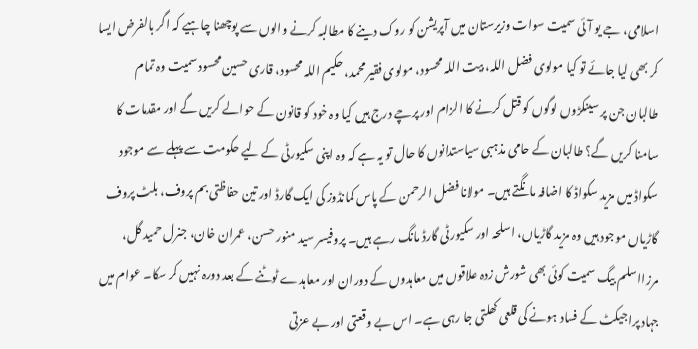اسلامی، جے یو آئی سمیت سوات وزیرستان میں آپریشن کو روک دینے کا مطالبہ کرنے والوں سے پوچھنا چاہیے کہ اگر بالفرض ایسا کر بھی لیا جائے تو کیا مولوی فضل اللہ، بیت اللہ محسود، مولوی فقیر محمد، حکیم اللہ محسود، قاری حسین محسود سمیت وہ تمام طالبان جن پر سینکڑوں لوگوں کو قتل کرنے کا الزام اور پرچے درج ہیں کیا وہ خود کو قانون کے حوالے کریں گے اور مقدمات کا سامنا کریں گے؟ طالبان کے حامی مذہبی سیاستدانوں کا حال تو یہ ہے کہ وہ اپنی سکیورٹی کے لیے حکومت سے پہلے سے موجود سکواڈ میں مزید سکواڈ کا اضافہ مانگتے ہیں۔ مولانا فضل الرحمن کے پاس کمانڈوز کی ایک گارڈ اور تین حفاظتی بم پروف، بلٹ پروف گاڑیاں موجود ہیں وہ مزید گاڑیاں، اسلحہ اور سکیورٹی گارڈ مانگ رہے ہیں۔ پروفیسر سید منور حسن، عمران خان، جنرل حمید گل، مرزااسلم بیگ سمیت کوئی بھی شورش زدہ علاقوں میں معاہدوں کے دوران اور معاہدے ٹوٹنے کے بعد دورہ نہیں کر سکا۔ عوام میں جہاد پراجیکٹ کے فساد ہونے کی قلعی کھلتی جا رہی ہے۔ اس بے وقعتی اور بے عزتی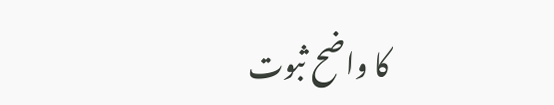کا واضح ثبوت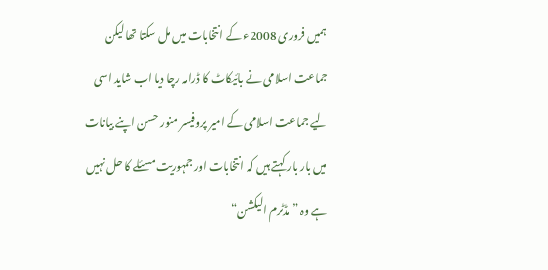ہمیں فروری 2008ء کے انتخابات میں مل سکتا تھا لیکن جماعت اسلامی نے بائیکاٹ کا ڈرامہ رچا دیا اب شاید اسی لیے جماعت اسلامی کے امیر پروفیسر منور حسن اپنے بیانات میں بار بار کہتے ہیں کہ انتخابات اور جمہوریت مسئلے کا حل نہیں ہے وہ ”مڈٹرم الیکشن“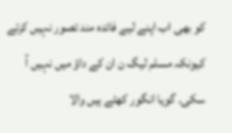کو بھی اب اپنے لیے فائدہ مند تصور نہیں کرتے کیونکہ مسلم لیگ ن ان کے داؤ میں نہیں آ سکی۔ گویا انگور کھٹے ہیں والا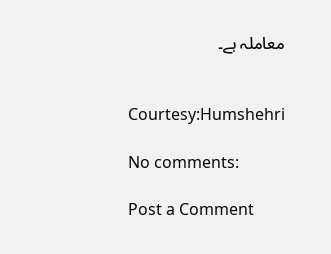معاملہ ہے۔


Courtesy:Humshehri

No comments:

Post a Comment